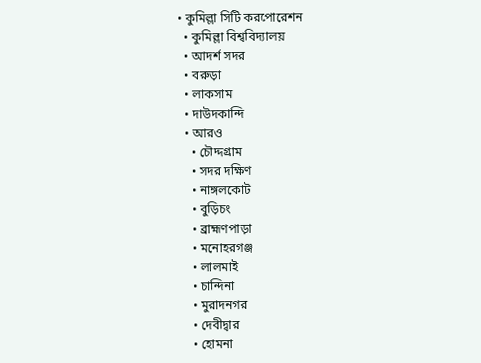• কুমিল্লা সিটি করপোরেশন
  • কুমিল্লা বিশ্ববিদ্যালয়
  • আদর্শ সদর
  • বরুড়া
  • লাকসাম
  • দাউদকান্দি
  • আরও
    • চৌদ্দগ্রাম
    • সদর দক্ষিণ
    • নাঙ্গলকোট
    • বুড়িচং
    • ব্রাহ্মণপাড়া
    • মনোহরগঞ্জ
    • লালমাই
    • চান্দিনা
    • মুরাদনগর
    • দেবীদ্বার
    • হোমনা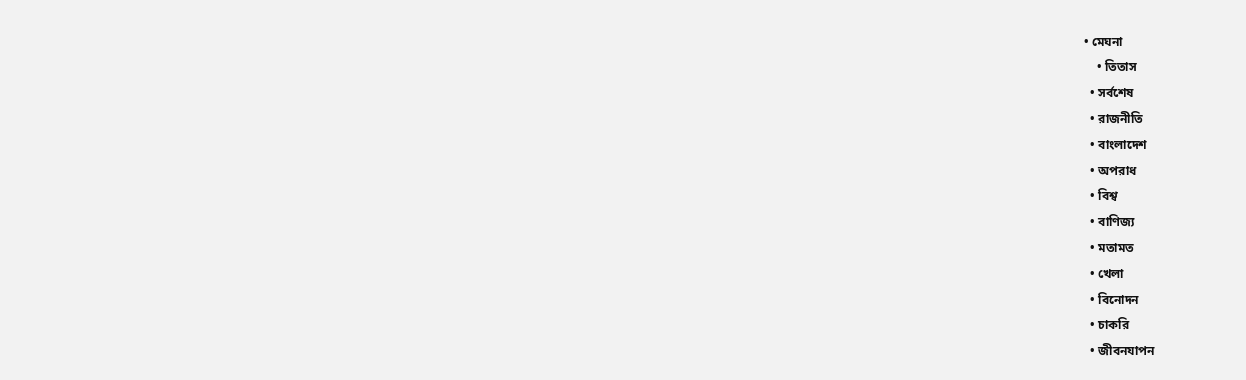• মেঘনা
    • তিতাস
  • সর্বশেষ
  • রাজনীতি
  • বাংলাদেশ
  • অপরাধ
  • বিশ্ব
  • বাণিজ্য
  • মতামত
  • খেলা
  • বিনোদন
  • চাকরি
  • জীবনযাপন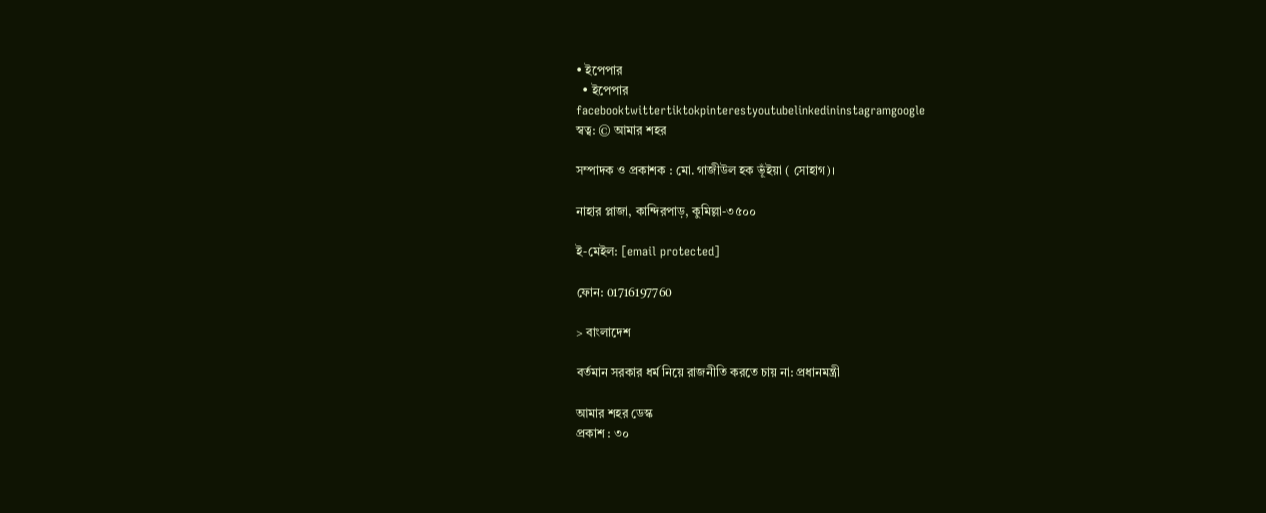• ইপেপার
  • ইপেপার
facebooktwittertiktokpinterestyoutubelinkedininstagramgoogle
স্বত্ব: © আমার শহর

সম্পাদক ও প্রকাশক : মো. গাজীউল হক ভূঁইয়া ( সোহাগ)।

নাহার প্লাজা, কান্দিরপাড়, কুমিল্লা-৩৫০০

ই-মেইল: [email protected]

ফোন: 01716197760

> বাংলাদেশ

বর্তমান সরকার ধর্ম নিয়ে রাজনীতি করতে চায় না: প্রধানমন্ত্রী

আমার শহর ডেস্ক
প্রকাশ : ৩০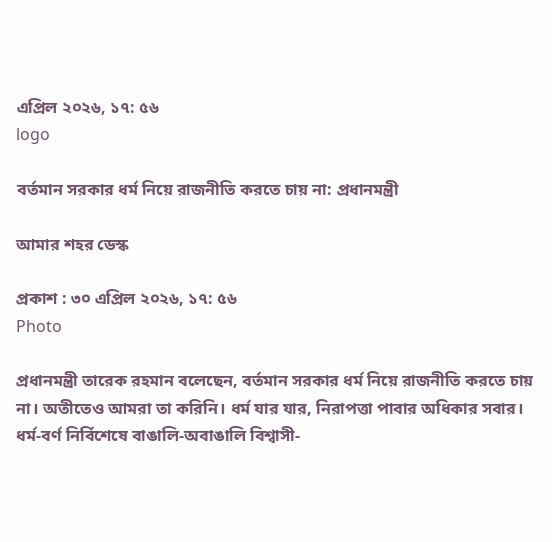এপ্রিল ২০২৬, ১৭: ৫৬
logo

বর্তমান সরকার ধর্ম নিয়ে রাজনীতি করতে চায় না: প্রধানমন্ত্রী

আমার শহর ডেস্ক

প্রকাশ : ৩০ এপ্রিল ২০২৬, ১৭: ৫৬
Photo

প্রধানমন্ত্রী তারেক রহমান বলেছেন, বর্তমান সরকার ধর্ম নিয়ে রাজনীতি করতে চায় না। অতীতেও আমরা তা করিনি। ধর্ম যার যার, নিরাপত্তা পাবার অধিকার সবার। ধর্ম-বর্ণ নির্বিশেষে বাঙালি-অবাঙালি বিশ্বাসী-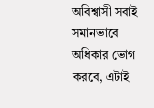অবিশ্বাসী সবাই সমানভাবে অধিকার ভোগ করবে, এটাই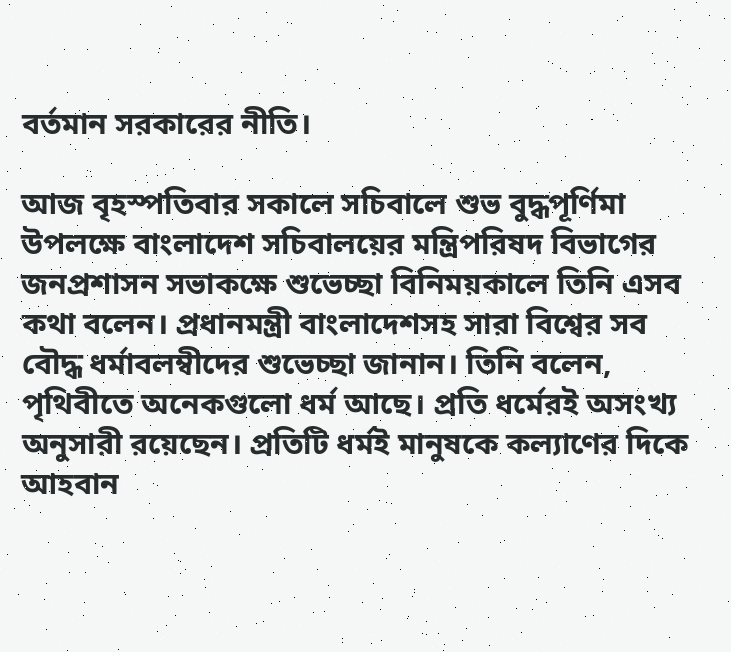বর্তমান সরকারের নীতি।

আজ বৃহস্পতিবার সকালে সচিবালে শুভ বুদ্ধপূর্ণিমা উপলক্ষে বাংলাদেশ সচিবালয়ের মন্ত্রিপরিষদ বিভাগের জনপ্রশাসন সভাকক্ষে শুভেচ্ছা বিনিময়কালে তিনি এসব কথা বলেন। প্রধানমন্ত্রী বাংলাদেশসহ সারা বিশ্বের সব বৌদ্ধ ধর্মাবলম্বীদের শুভেচ্ছা জানান। তিনি বলেন, পৃথিবীতে অনেকগুলো ধর্ম আছে। প্রতি ধর্মেরই অসংখ্য অনুসারী রয়েছেন। প্রতিটি ধর্মই মানুষকে কল্যাণের দিকে আহবান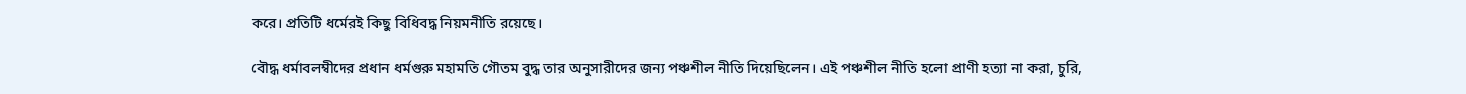করে। প্রতিটি ধর্মেরই কিছু বিধিবদ্ধ নিয়মনীতি রয়েছে।

বৌদ্ধ ধর্মাবলম্বীদের প্রধান ধর্মগুরু মহামতি গৌতম বুদ্ধ তার অনুসারীদের জন্য পঞ্চশীল নীতি দিয়েছিলেন। এই পঞ্চশীল নীতি হলো প্রাণী হত্যা না করা, চুরি,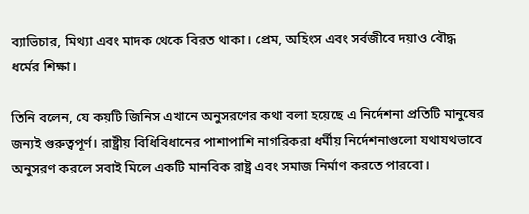ব্যাভিচার, মিথ্যা এবং মাদক থেকে বিরত থাকা। প্রেম, অহিংস এবং সর্বজীবে দয়াও বৌদ্ধ ধর্মের শিক্ষা।

তিনি বলেন, যে কয়টি জিনিস এখানে অনুসরণের কথা বলা হয়েছে এ নির্দেশনা প্রতিটি মানুষের জন্যই গুরুত্বপূর্ণ। রাষ্ট্রীয় বিধিবিধানের পাশাপাশি নাগরিকরা ধর্মীয় নির্দেশনাগুলো যথাযথভাবে অনুসরণ করলে সবাই মিলে একটি মানবিক রাষ্ট্র এবং সমাজ নির্মাণ করতে পারবো।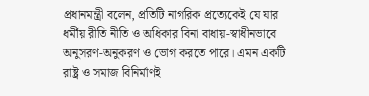প্রধানমন্ত্রী বলেন, প্রতিটি নাগরিক প্রত্যেকেই যে যার ধর্মীয় রীতি নীতি ও অধিকার বিনা বাধায়-স্বাধীনভাবে অনুসরণ-অনুকরণ ও ভোগ করতে পারে। এমন একটি রাষ্ট্র ও সমাজ বিনির্মাণই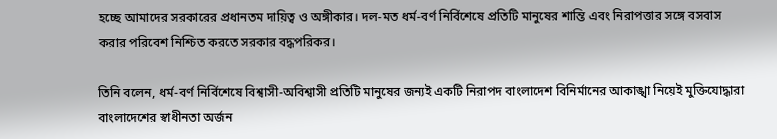হচ্ছে আমাদের সরকারের প্রধানতম দায়িত্ব ও অঙ্গীকার। দল-মত ধর্ম-বর্ণ নির্বিশেষে প্রতিটি মানুষের শান্তি এবং নিরাপত্তার সঙ্গে বসবাস করার পরিবেশ নিশ্চিত করতে সরকার বদ্ধপরিকর।

তিনি বলেন, ধর্ম-বর্ণ নির্বিশেষে বিশ্বাসী-অবিশ্বাসী প্রতিটি মানুষের জন্যই একটি নিরাপদ বাংলাদেশ বিনির্মানের আকাঙ্খা নিয়েই মুক্তিযোদ্ধারা বাংলাদেশের স্বাধীনতা অর্জন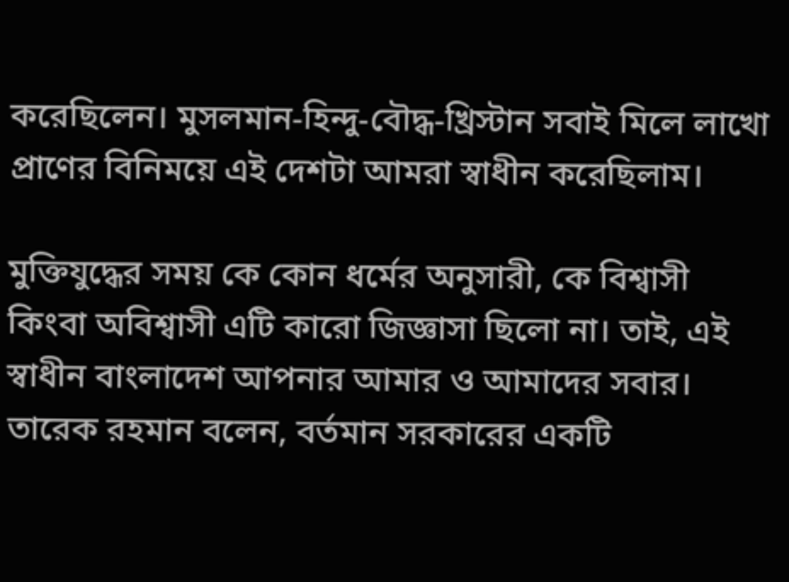করেছিলেন। মুসলমান-হিন্দু-বৌদ্ধ-খ্রিস্টান সবাই মিলে লাখো প্রাণের বিনিময়ে এই দেশটা আমরা স্বাধীন করেছিলাম।

মুক্তিযুদ্ধের সময় কে কোন ধর্মের অনুসারী, কে বিশ্বাসী কিংবা অবিশ্বাসী এটি কারো জিজ্ঞাসা ছিলো না। তাই, এই স্বাধীন বাংলাদেশ আপনার আমার ও আমাদের সবার। তারেক রহমান বলেন, বর্তমান সরকারের একটি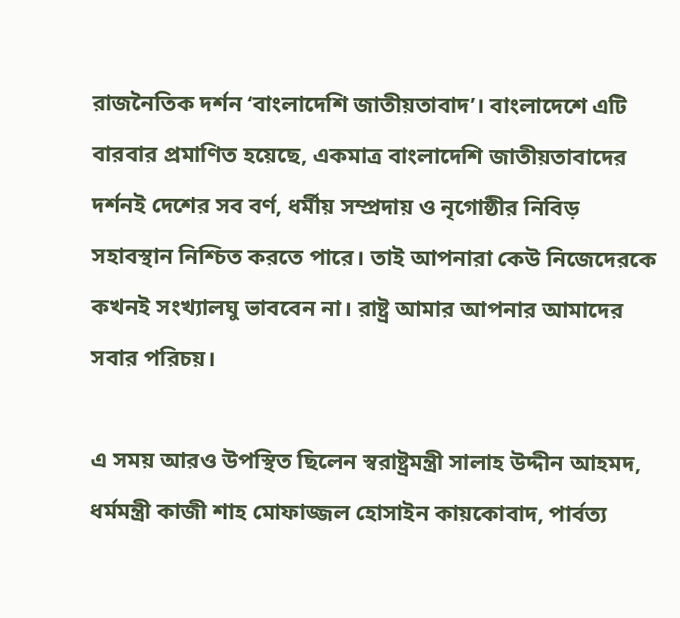রাজনৈতিক দর্শন ‘বাংলাদেশি জাতীয়তাবাদ’। বাংলাদেশে এটি বারবার প্রমাণিত হয়েছে, একমাত্র বাংলাদেশি জাতীয়তাবাদের দর্শনই দেশের সব বর্ণ, ধর্মীয় সম্প্রদায় ও নৃগোষ্ঠীর নিবিড় সহাবস্থান নিশ্চিত করতে পারে। তাই আপনারা কেউ নিজেদেরকে কখনই সংখ্যালঘু ভাববেন না। রাষ্ট্র আমার আপনার আমাদের সবার পরিচয়।

এ সময় আরও উপস্থিত ছিলেন স্বরাষ্ট্রমন্ত্রী সালাহ উদ্দীন আহমদ, ধর্মমন্ত্রী কাজী শাহ মোফাজ্জল হোসাইন কায়কোবাদ, পার্বত্য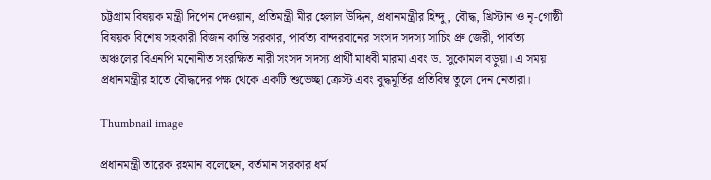চট্টগ্রাম বিষয়ক মন্ত্রী দিপেন দেওয়ান, প্রতিমন্ত্রী মীর হেলাল উদ্দিন, প্রধানমন্ত্রীর হিন্দু, বৌদ্ধ, খ্রিস্টান ও নৃ-গোষ্ঠী বিষয়ক বিশেষ সহকারী বিজন কান্তি সরকার, পার্বত্য বান্দরবানের সংসদ সদস্য সাচিং প্রু জেরী, পার্বত্য অঞ্চলের বিএনপি মনোনীত সংরক্ষিত নারী সংসদ সদস্য প্রার্থী মাধবী মারমা এবং ড. সুকোমল বড়ুয়া। এ সময় প্রধানমন্ত্রীর হাতে বৌদ্ধদের পক্ষ থেকে একটি শুভেচ্ছা ক্রেস্ট এবং বুদ্ধমূর্তির প্রতিবিম্ব তুলে দেন নেতারা।

Thumbnail image

প্রধানমন্ত্রী তারেক রহমান বলেছেন, বর্তমান সরকার ধর্ম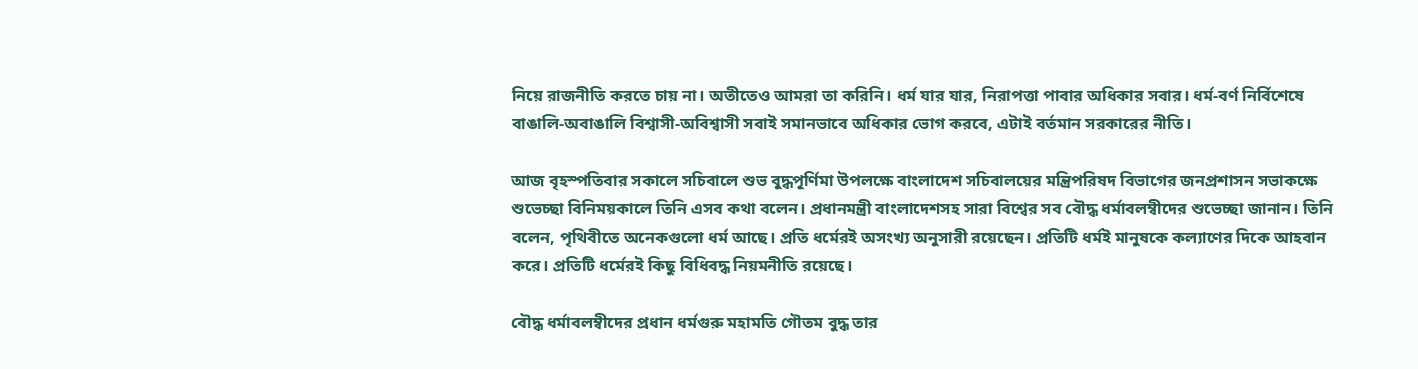নিয়ে রাজনীতি করতে চায় না। অতীতেও আমরা তা করিনি। ধর্ম যার যার, নিরাপত্তা পাবার অধিকার সবার। ধর্ম-বর্ণ নির্বিশেষে বাঙালি-অবাঙালি বিশ্বাসী-অবিশ্বাসী সবাই সমানভাবে অধিকার ভোগ করবে, এটাই বর্তমান সরকারের নীতি।

আজ বৃহস্পতিবার সকালে সচিবালে শুভ বুদ্ধপূর্ণিমা উপলক্ষে বাংলাদেশ সচিবালয়ের মন্ত্রিপরিষদ বিভাগের জনপ্রশাসন সভাকক্ষে শুভেচ্ছা বিনিময়কালে তিনি এসব কথা বলেন। প্রধানমন্ত্রী বাংলাদেশসহ সারা বিশ্বের সব বৌদ্ধ ধর্মাবলম্বীদের শুভেচ্ছা জানান। তিনি বলেন, পৃথিবীতে অনেকগুলো ধর্ম আছে। প্রতি ধর্মেরই অসংখ্য অনুসারী রয়েছেন। প্রতিটি ধর্মই মানুষকে কল্যাণের দিকে আহবান করে। প্রতিটি ধর্মেরই কিছু বিধিবদ্ধ নিয়মনীতি রয়েছে।

বৌদ্ধ ধর্মাবলম্বীদের প্রধান ধর্মগুরু মহামতি গৌতম বুদ্ধ তার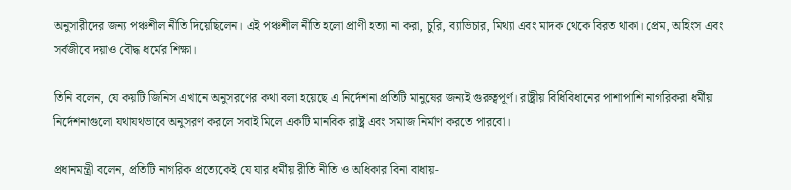অনুসারীদের জন্য পঞ্চশীল নীতি দিয়েছিলেন। এই পঞ্চশীল নীতি হলো প্রাণী হত্যা না করা, চুরি, ব্যাভিচার, মিথ্যা এবং মাদক থেকে বিরত থাকা। প্রেম, অহিংস এবং সর্বজীবে দয়াও বৌদ্ধ ধর্মের শিক্ষা।

তিনি বলেন, যে কয়টি জিনিস এখানে অনুসরণের কথা বলা হয়েছে এ নির্দেশনা প্রতিটি মানুষের জন্যই গুরুত্বপূর্ণ। রাষ্ট্রীয় বিধিবিধানের পাশাপাশি নাগরিকরা ধর্মীয় নির্দেশনাগুলো যথাযথভাবে অনুসরণ করলে সবাই মিলে একটি মানবিক রাষ্ট্র এবং সমাজ নির্মাণ করতে পারবো।

প্রধানমন্ত্রী বলেন, প্রতিটি নাগরিক প্রত্যেকেই যে যার ধর্মীয় রীতি নীতি ও অধিকার বিনা বাধায়-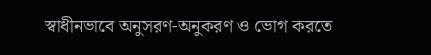স্বাধীনভাবে অনুসরণ-অনুকরণ ও ভোগ করতে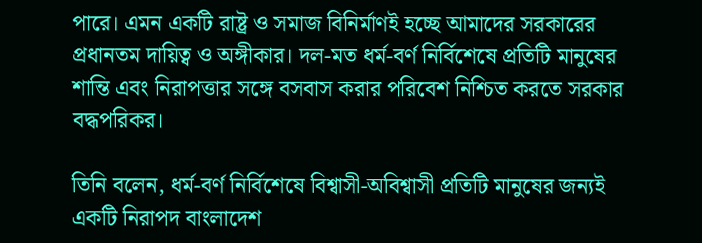পারে। এমন একটি রাষ্ট্র ও সমাজ বিনির্মাণই হচ্ছে আমাদের সরকারের প্রধানতম দায়িত্ব ও অঙ্গীকার। দল-মত ধর্ম-বর্ণ নির্বিশেষে প্রতিটি মানুষের শান্তি এবং নিরাপত্তার সঙ্গে বসবাস করার পরিবেশ নিশ্চিত করতে সরকার বদ্ধপরিকর।

তিনি বলেন, ধর্ম-বর্ণ নির্বিশেষে বিশ্বাসী-অবিশ্বাসী প্রতিটি মানুষের জন্যই একটি নিরাপদ বাংলাদেশ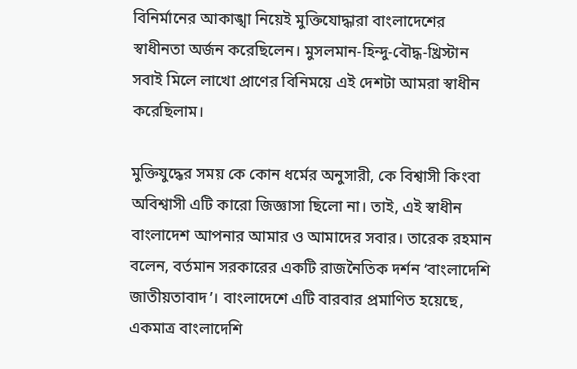বিনির্মানের আকাঙ্খা নিয়েই মুক্তিযোদ্ধারা বাংলাদেশের স্বাধীনতা অর্জন করেছিলেন। মুসলমান-হিন্দু-বৌদ্ধ-খ্রিস্টান সবাই মিলে লাখো প্রাণের বিনিময়ে এই দেশটা আমরা স্বাধীন করেছিলাম।

মুক্তিযুদ্ধের সময় কে কোন ধর্মের অনুসারী, কে বিশ্বাসী কিংবা অবিশ্বাসী এটি কারো জিজ্ঞাসা ছিলো না। তাই, এই স্বাধীন বাংলাদেশ আপনার আমার ও আমাদের সবার। তারেক রহমান বলেন, বর্তমান সরকারের একটি রাজনৈতিক দর্শন ‘বাংলাদেশি জাতীয়তাবাদ’। বাংলাদেশে এটি বারবার প্রমাণিত হয়েছে, একমাত্র বাংলাদেশি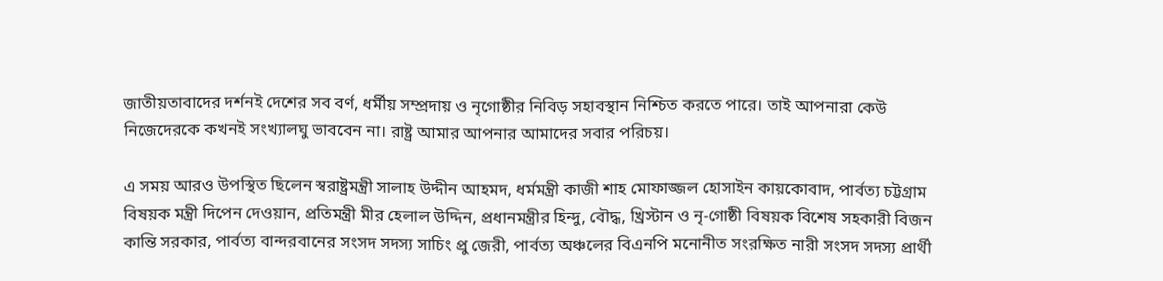জাতীয়তাবাদের দর্শনই দেশের সব বর্ণ, ধর্মীয় সম্প্রদায় ও নৃগোষ্ঠীর নিবিড় সহাবস্থান নিশ্চিত করতে পারে। তাই আপনারা কেউ নিজেদেরকে কখনই সংখ্যালঘু ভাববেন না। রাষ্ট্র আমার আপনার আমাদের সবার পরিচয়।

এ সময় আরও উপস্থিত ছিলেন স্বরাষ্ট্রমন্ত্রী সালাহ উদ্দীন আহমদ, ধর্মমন্ত্রী কাজী শাহ মোফাজ্জল হোসাইন কায়কোবাদ, পার্বত্য চট্টগ্রাম বিষয়ক মন্ত্রী দিপেন দেওয়ান, প্রতিমন্ত্রী মীর হেলাল উদ্দিন, প্রধানমন্ত্রীর হিন্দু, বৌদ্ধ, খ্রিস্টান ও নৃ-গোষ্ঠী বিষয়ক বিশেষ সহকারী বিজন কান্তি সরকার, পার্বত্য বান্দরবানের সংসদ সদস্য সাচিং প্রু জেরী, পার্বত্য অঞ্চলের বিএনপি মনোনীত সংরক্ষিত নারী সংসদ সদস্য প্রার্থী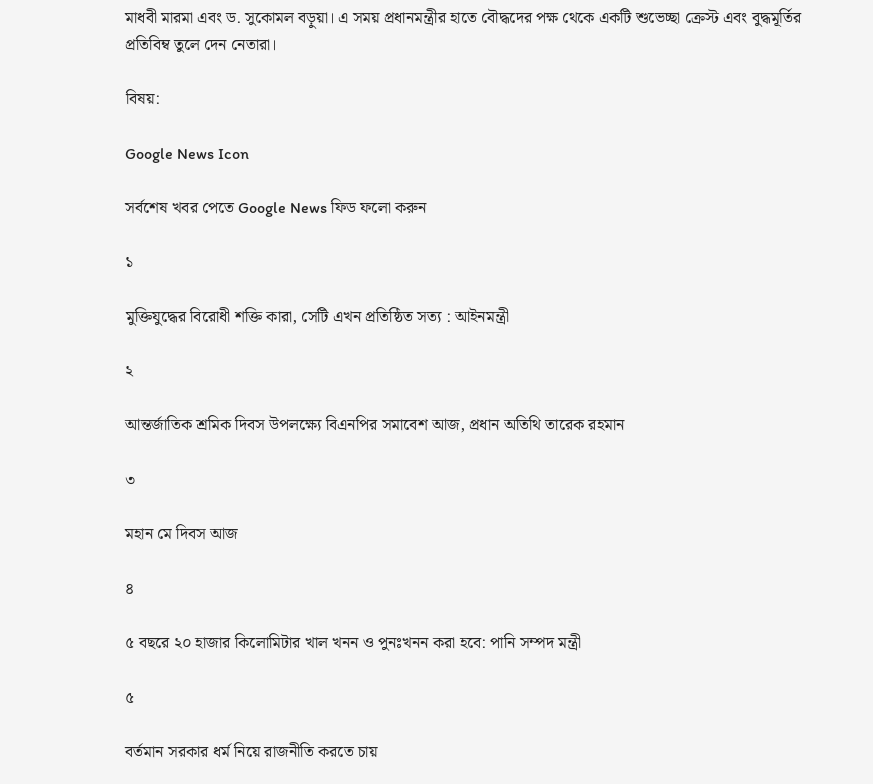মাধবী মারমা এবং ড. সুকোমল বড়ুয়া। এ সময় প্রধানমন্ত্রীর হাতে বৌদ্ধদের পক্ষ থেকে একটি শুভেচ্ছা ক্রেস্ট এবং বুদ্ধমূর্তির প্রতিবিম্ব তুলে দেন নেতারা।

বিষয়:

Google News Icon

সর্বশেষ খবর পেতে Google News ফিড ফলো করুন

১

মুক্তিযুদ্ধের বিরোধী শক্তি কারা, সেটি এখন প্রতিষ্ঠিত সত্য : আইনমন্ত্রী

২

আন্তর্জাতিক শ্রমিক দিবস উপলক্ষ্যে বিএনপির সমাবেশ আজ, প্রধান অতিথি তারেক রহমান

৩

মহান মে দিবস আজ

৪

৫ বছরে ২০ হাজার কিলোমিটার খাল খনন ও পুনঃখনন করা হবে: পানি সম্পদ মন্ত্রী

৫

বর্তমান সরকার ধর্ম নিয়ে রাজনীতি করতে চায়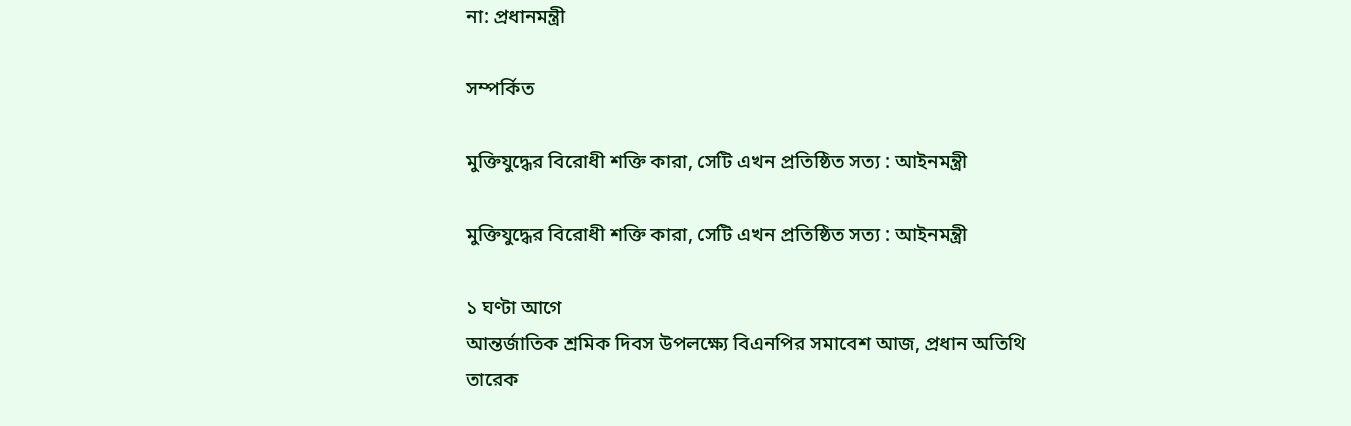না: প্রধানমন্ত্রী

সম্পর্কিত

মুক্তিযুদ্ধের বিরোধী শক্তি কারা, সেটি এখন প্রতিষ্ঠিত সত্য : আইনমন্ত্রী

মুক্তিযুদ্ধের বিরোধী শক্তি কারা, সেটি এখন প্রতিষ্ঠিত সত্য : আইনমন্ত্রী

১ ঘণ্টা আগে
আন্তর্জাতিক শ্রমিক দিবস উপলক্ষ্যে বিএনপির সমাবেশ আজ, প্রধান অতিথি তারেক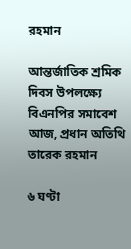রহমান

আন্তর্জাতিক শ্রমিক দিবস উপলক্ষ্যে বিএনপির সমাবেশ আজ, প্রধান অতিথি তারেক রহমান

৬ ঘণ্টা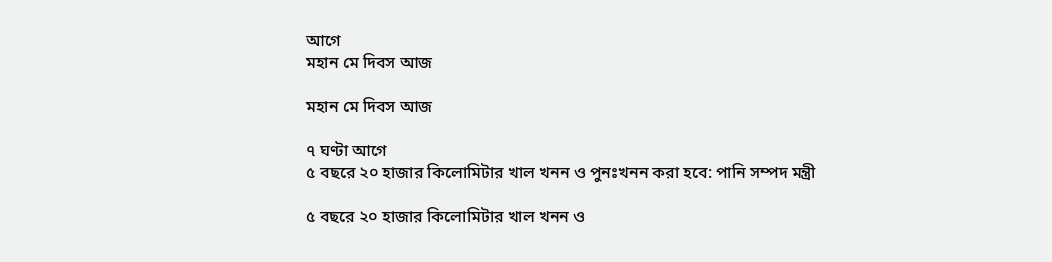আগে
মহান মে দিবস আজ

মহান মে দিবস আজ

৭ ঘণ্টা আগে
৫ বছরে ২০ হাজার কিলোমিটার খাল খনন ও পুনঃখনন করা হবে: পানি সম্পদ মন্ত্রী

৫ বছরে ২০ হাজার কিলোমিটার খাল খনন ও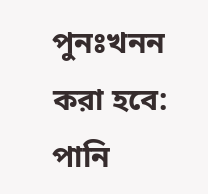পুনঃখনন করা হবে: পানি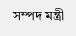সম্পদ মন্ত্রী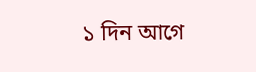১ দিন আগে